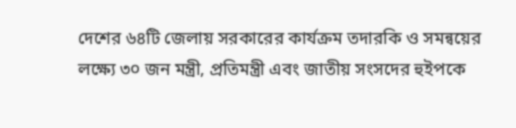দেশের ৬৪টি জেলায় সরকারের কার্যক্রম তদারকি ও সমন্বয়ের লক্ষ্যে ৩০ জন মন্ত্রী, প্রতিমন্ত্রী এবং জাতীয় সংসদের হুইপকে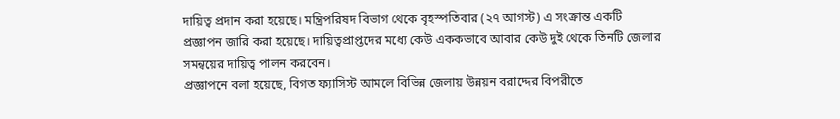দায়িত্ব প্রদান করা হয়েছে। মন্ত্রিপরিষদ বিভাগ থেকে বৃহস্পতিবার (২৭ আগস্ট) এ সংক্রান্ত একটি প্রজ্ঞাপন জারি করা হয়েছে। দায়িত্বপ্রাপ্তদের মধ্যে কেউ এককভাবে আবার কেউ দুই থেকে তিনটি জেলার সমন্বয়ের দায়িত্ব পালন করবেন।
প্রজ্ঞাপনে বলা হয়েছে, বিগত ফ্যাসিস্ট আমলে বিভিন্ন জেলায় উন্নয়ন বরাদ্দের বিপরীতে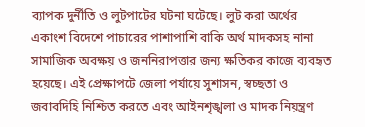ব্যাপক দুর্নীতি ও লুটপাটের ঘটনা ঘটেছে। লুট করা অর্থের একাংশ বিদেশে পাচারের পাশাপাশি বাকি অর্থ মাদকসহ নানা সামাজিক অবক্ষয় ও জননিরাপত্তার জন্য ক্ষতিকর কাজে ব্যবহৃত হয়েছে। এই প্রেক্ষাপটে জেলা পর্যায়ে সুশাসন, স্বচ্ছতা ও জবাবদিহি নিশ্চিত করতে এবং আইনশৃঙ্খলা ও মাদক নিয়ন্ত্রণ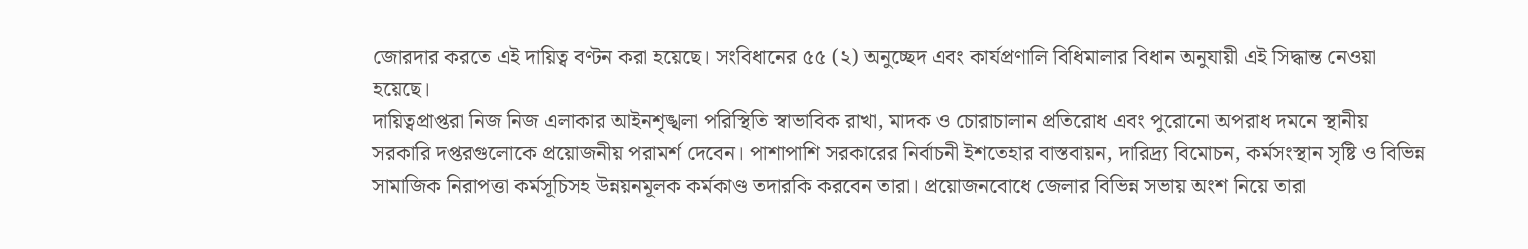জোরদার করতে এই দায়িত্ব বণ্টন করা হয়েছে। সংবিধানের ৫৫ (২) অনুচ্ছেদ এবং কার্যপ্রণালি বিধিমালার বিধান অনুযায়ী এই সিদ্ধান্ত নেওয়া হয়েছে।
দায়িত্বপ্রাপ্তরা নিজ নিজ এলাকার আইনশৃঙ্খলা পরিস্থিতি স্বাভাবিক রাখা, মাদক ও চোরাচালান প্রতিরোধ এবং পুরোনো অপরাধ দমনে স্থানীয় সরকারি দপ্তরগুলোকে প্রয়োজনীয় পরামর্শ দেবেন। পাশাপাশি সরকারের নির্বাচনী ইশতেহার বাস্তবায়ন, দারিদ্র্য বিমোচন, কর্মসংস্থান সৃষ্টি ও বিভিন্ন সামাজিক নিরাপত্তা কর্মসূচিসহ উন্নয়নমূলক কর্মকাণ্ড তদারকি করবেন তারা। প্রয়োজনবোধে জেলার বিভিন্ন সভায় অংশ নিয়ে তারা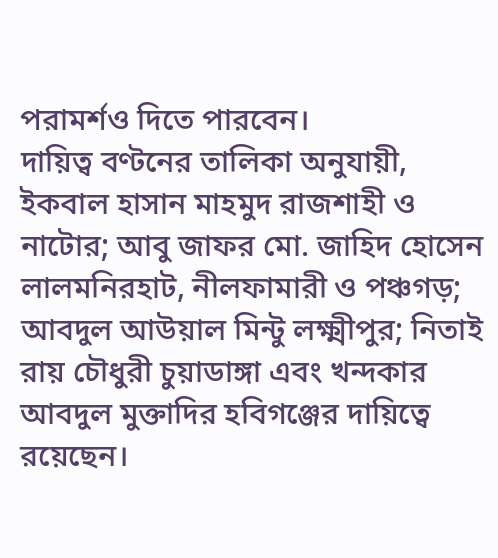পরামর্শও দিতে পারবেন।
দায়িত্ব বণ্টনের তালিকা অনুযায়ী, ইকবাল হাসান মাহমুদ রাজশাহী ও নাটোর; আবু জাফর মো. জাহিদ হোসেন লালমনিরহাট, নীলফামারী ও পঞ্চগড়; আবদুল আউয়াল মিন্টু লক্ষ্মীপুর; নিতাই রায় চৌধুরী চুয়াডাঙ্গা এবং খন্দকার আবদুল মুক্তাদির হবিগঞ্জের দায়িত্বে রয়েছেন।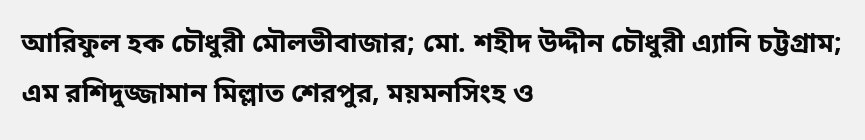আরিফুল হক চৌধুরী মৌলভীবাজার; মো. শহীদ উদ্দীন চৌধুরী এ্যানি চট্টগ্রাম; এম রশিদুজ্জামান মিল্লাত শেরপুর, ময়মনসিংহ ও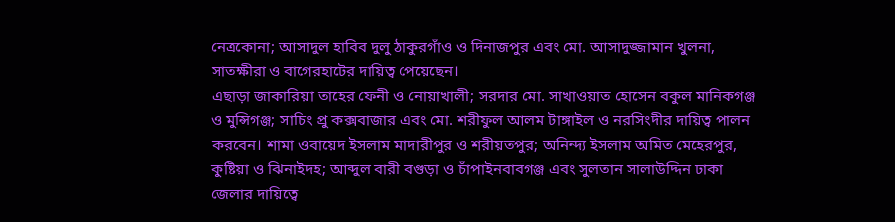নেত্রকোনা; আসাদুল হাবিব দুলু ঠাকুরগাঁও ও দিনাজপুর এবং মো. আসাদুজ্জামান খুলনা, সাতক্ষীরা ও বাগেরহাটের দায়িত্ব পেয়েছেন।
এছাড়া জাকারিয়া তাহের ফেনী ও নোয়াখালী; সরদার মো. সাখাওয়াত হোসেন বকুল মানিকগঞ্জ ও মুন্সিগঞ্জ; সাচিং প্রু কক্সবাজার এবং মো. শরীফুল আলম টাঙ্গাইল ও নরসিংদীর দায়িত্ব পালন করবেন। শামা ওবায়েদ ইসলাম মাদারীপুর ও শরীয়তপুর; অনিন্দ্য ইসলাম অমিত মেহেরপুর, কুষ্টিয়া ও ঝিনাইদহ; আব্দুল বারী বগুড়া ও চাঁপাইনবাবগঞ্জ এবং সুলতান সালাউদ্দিন ঢাকা জেলার দায়িত্বে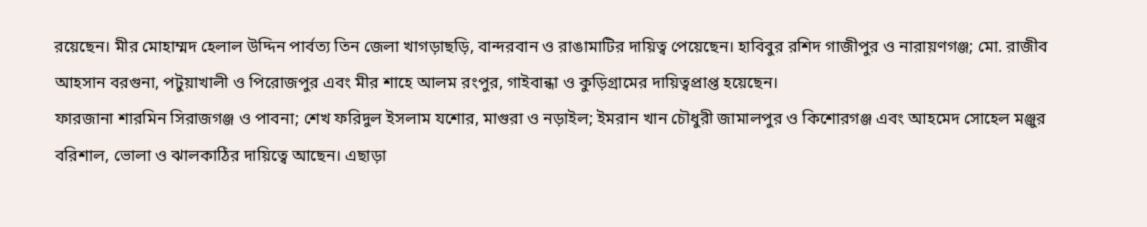রয়েছেন। মীর মোহাম্মদ হেলাল উদ্দিন পার্বত্য তিন জেলা খাগড়াছড়ি, বান্দরবান ও রাঙামাটির দায়িত্ব পেয়েছেন। হাবিবুর রশিদ গাজীপুর ও নারায়ণগঞ্জ; মো. রাজীব আহসান বরগুনা, পটুয়াখালী ও পিরোজপুর এবং মীর শাহে আলম রংপুর, গাইবান্ধা ও কুড়িগ্রামের দায়িত্বপ্রাপ্ত হয়েছেন।
ফারজানা শারমিন সিরাজগঞ্জ ও পাবনা; শেখ ফরিদুল ইসলাম যশোর, মাগুরা ও নড়াইল; ইমরান খান চৌধুরী জামালপুর ও কিশোরগঞ্জ এবং আহমেদ সোহেল মঞ্জুর বরিশাল, ভোলা ও ঝালকাঠির দায়িত্বে আছেন। এছাড়া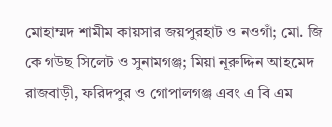মোহাম্মদ শামীম কায়সার জয়পুরহাট ও নওগাঁ; মো. জি কে গউছ সিলেট ও সুনামগঞ্জ; মিয়া নূরুদ্দিন আহমেদ রাজবাড়ী, ফরিদপুর ও গোপালগঞ্জ এবং এ বি এম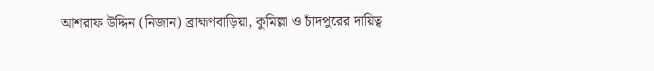আশরাফ উদ্দিন (নিজান) ব্রাহ্মণবাড়িয়া, কুমিল্লা ও চাঁদপুরের দায়িত্ব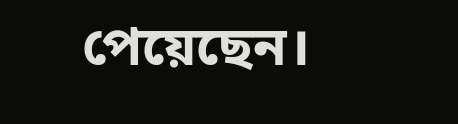পেয়েছেন।